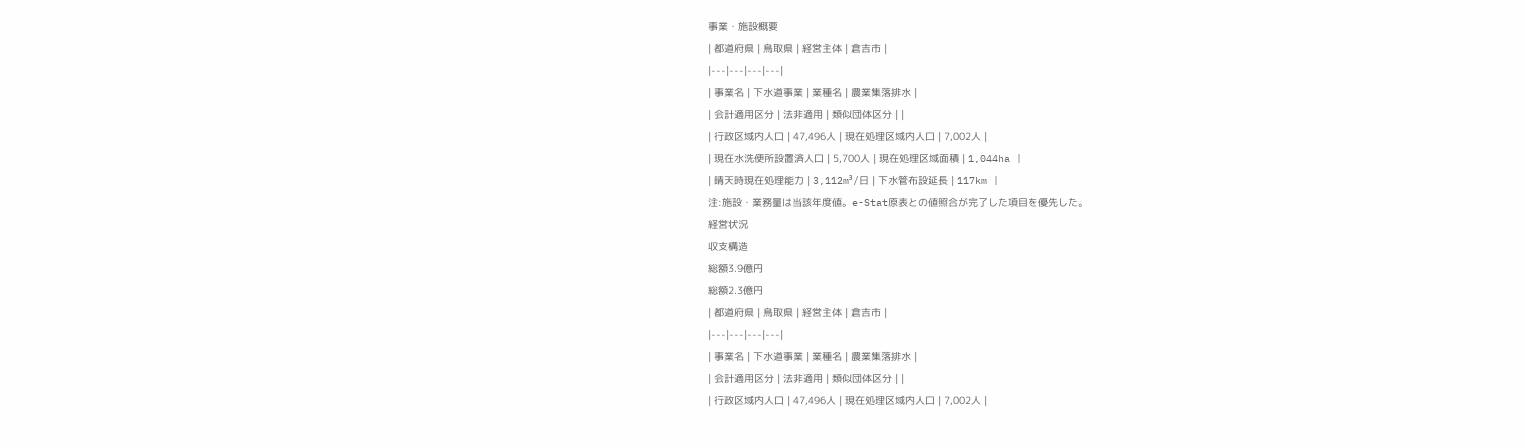事業・施設概要
| 都道府県 | 鳥取県 | 経営主体 | 倉吉市 |
|---|---|---|---|
| 事業名 | 下水道事業 | 業種名 | 農業集落排水 |
| 会計適用区分 | 法非適用 | 類似団体区分 | |
| 行政区域内人口 | 47,496人 | 現在処理区域内人口 | 7,002人 |
| 現在水洗便所設置済人口 | 5,700人 | 現在処理区域面積 | 1,044ha |
| 晴天時現在処理能力 | 3,112m³/日 | 下水管布設延長 | 117km |
注:施設・業務量は当該年度値。e-Stat原表との値照合が完了した項目を優先した。
経営状況
収支構造
総額3.9億円
総額2.3億円
| 都道府県 | 鳥取県 | 経営主体 | 倉吉市 |
|---|---|---|---|
| 事業名 | 下水道事業 | 業種名 | 農業集落排水 |
| 会計適用区分 | 法非適用 | 類似団体区分 | |
| 行政区域内人口 | 47,496人 | 現在処理区域内人口 | 7,002人 |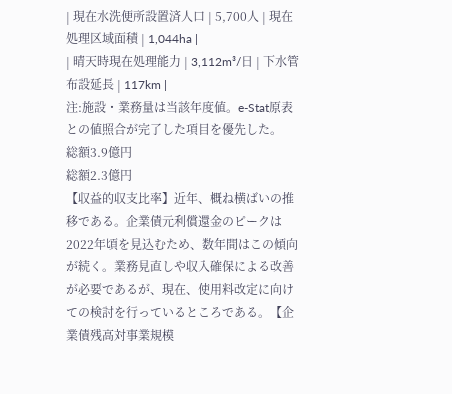| 現在水洗便所設置済人口 | 5,700人 | 現在処理区域面積 | 1,044ha |
| 晴天時現在処理能力 | 3,112m³/日 | 下水管布設延長 | 117km |
注:施設・業務量は当該年度値。e-Stat原表との値照合が完了した項目を優先した。
総額3.9億円
総額2.3億円
【収益的収支比率】近年、概ね横ばいの推移である。企業債元利償還金のピークは2022年頃を見込むため、数年間はこの傾向が続く。業務見直しや収入確保による改善が必要であるが、現在、使用料改定に向けての検討を行っているところである。【企業債残高対事業規模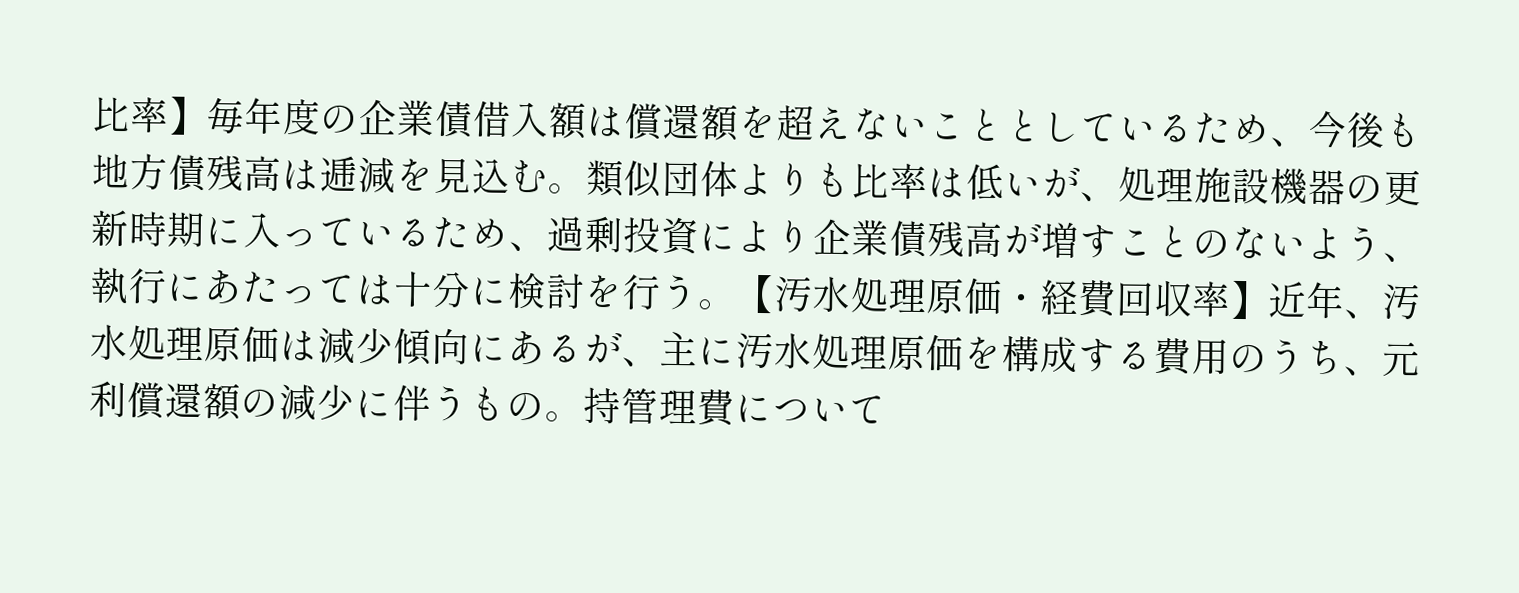比率】毎年度の企業債借入額は償還額を超えないこととしているため、今後も地方債残高は逓減を見込む。類似団体よりも比率は低いが、処理施設機器の更新時期に入っているため、過剰投資により企業債残高が増すことのないよう、執行にあたっては十分に検討を行う。【汚水処理原価・経費回収率】近年、汚水処理原価は減少傾向にあるが、主に汚水処理原価を構成する費用のうち、元利償還額の減少に伴うもの。持管理費について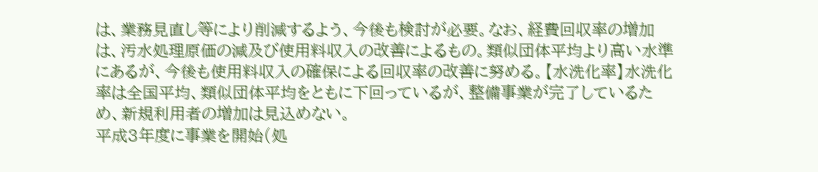は、業務見直し等により削減するよう、今後も検討が必要。なお、経費回収率の増加は、汚水処理原価の減及び使用料収入の改善によるもの。類似団体平均より高い水準にあるが、今後も使用料収入の確保による回収率の改善に努める。【水洗化率】水洗化率は全国平均、類似団体平均をともに下回っているが、整備事業が完了しているため、新規利用者の増加は見込めない。
平成3年度に事業を開始(処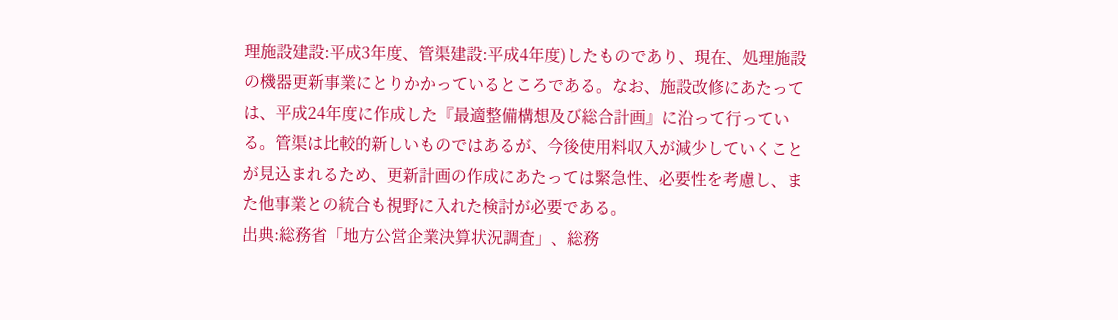理施設建設:平成3年度、管渠建設:平成4年度)したものであり、現在、処理施設の機器更新事業にとりかかっているところである。なお、施設改修にあたっては、平成24年度に作成した『最適整備構想及び総合計画』に沿って行っている。管渠は比較的新しいものではあるが、今後使用料収入が減少していくことが見込まれるため、更新計画の作成にあたっては緊急性、必要性を考慮し、また他事業との統合も視野に入れた検討が必要である。
出典:総務省「地方公営企業決算状況調査」、総務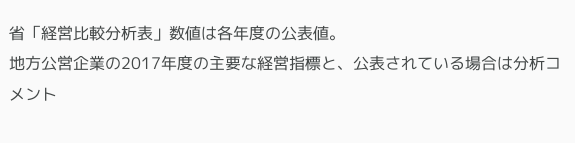省「経営比較分析表」数値は各年度の公表値。
地方公営企業の2017年度の主要な経営指標と、公表されている場合は分析コメント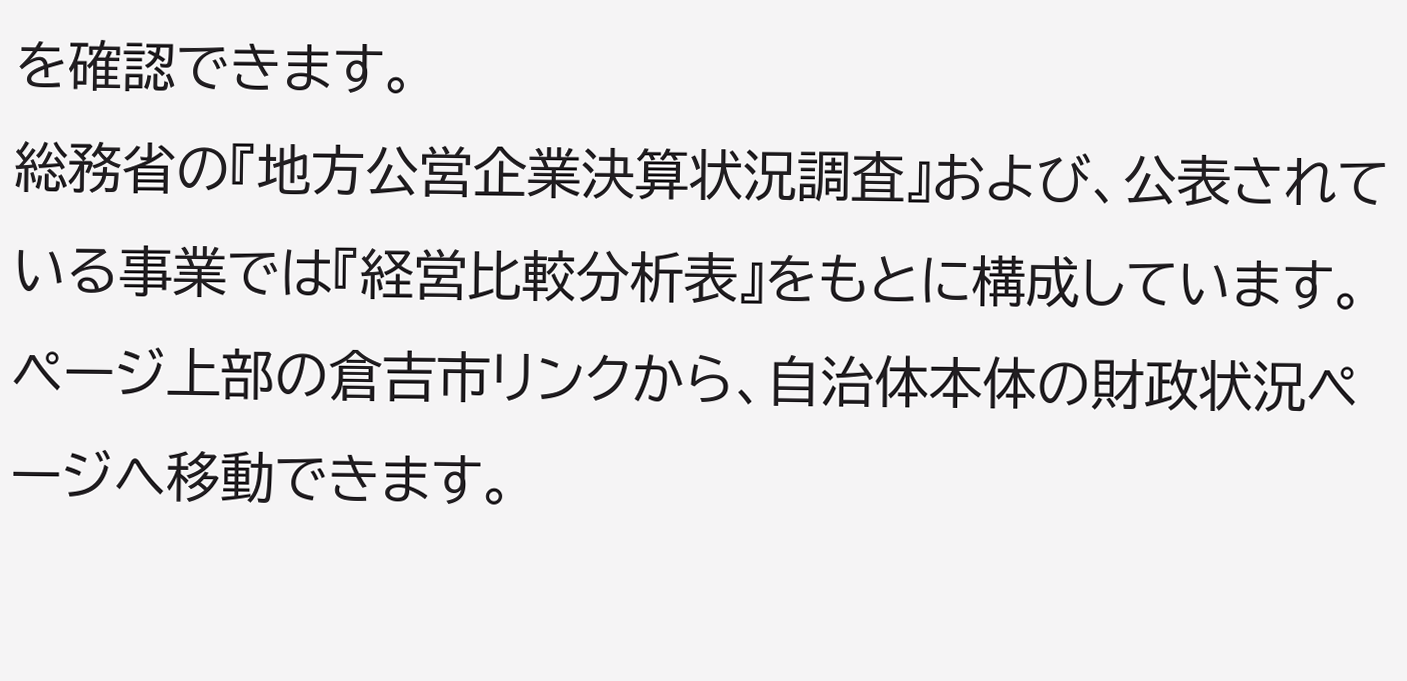を確認できます。
総務省の『地方公営企業決算状況調査』および、公表されている事業では『経営比較分析表』をもとに構成しています。
ページ上部の倉吉市リンクから、自治体本体の財政状況ページへ移動できます。